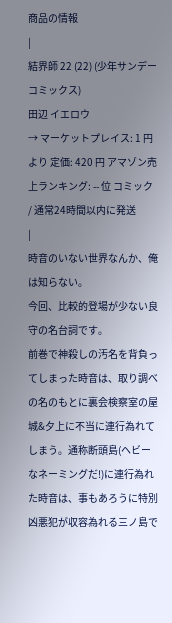商品の情報
|
結界師 22 (22) (少年サンデーコミックス)
田辺 イエロウ
→ マーケットプレイス: 1 円 より 定価: 420 円 アマゾン売上ランキング: -- 位 コミック / 通常24時間以内に発送
|
時音のいない世界なんか、俺は知らない。
今回、比較的登場が少ない良守の名台詞です。
前巻で神殺しの汚名を背負ってしまった時音は、取り調べの名のもとに裏会検察室の屋城&夕上に不当に連行為れてしまう。通称断頭島(ヘビーなネーミングだ!)に連行為れた時音は、事もあろうに特別凶悪犯が収容為れる三ノ島で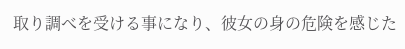取り調べを受ける事になり、彼女の身の危険を感じた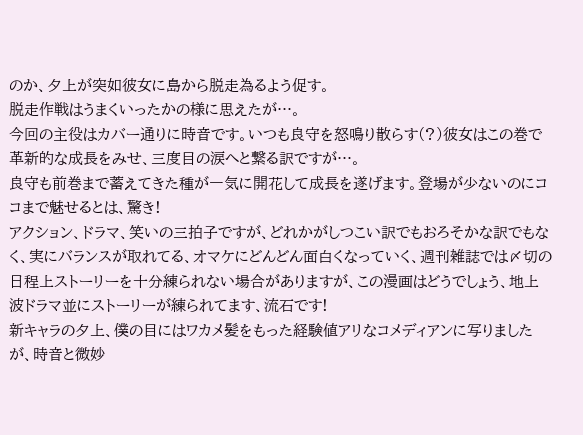のか、夕上が突如彼女に島から脱走為るよう促す。
脱走作戦はうまくいったかの様に思えたが…。
今回の主役はカバー通りに時音です。いつも良守を怒鳴り散らす(?)彼女はこの巻で革新的な成長をみせ、三度目の涙へと繋る訳ですが…。
良守も前巻まで蓄えてきた種が一気に開花して成長を遂げます。登場が少ないのにココまで魅せるとは、驚き!
アクション、ドラマ、笑いの三拍子ですが、どれかがしつこい訳でもおろそかな訳でもなく、実にバランスが取れてる、オマケにどんどん面白くなっていく、週刊雑誌では〆切の日程上ストーリーを十分練られない場合がありますが、この漫画はどうでしょう、地上波ドラマ並にストーリーが練られてます、流石です!
新キャラの夕上、僕の目にはワカメ髪をもった経験値アリなコメディアンに写りましたが、時音と微妙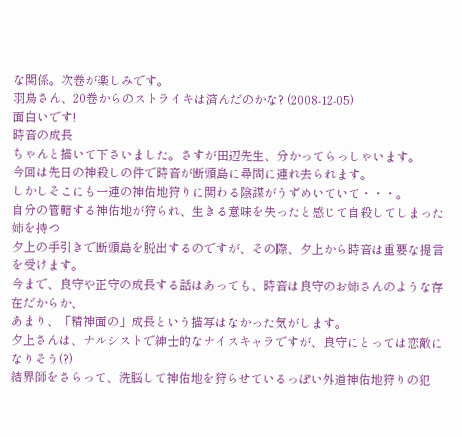な関係。次巻が楽しみです。
羽鳥さん、20巻からのストライキは済んだのかな? (2008-12-05)
面白いです!
時音の成長
ちゃんと描いて下さいました。さすが田辺先生、分かってらっしゃいます。
今回は先日の神殺しの件で時音が断頭島に尋問に連れ去られます。
しかしそこにも一連の神佑地狩りに関わる陰謀がうずめいていて・・・。
自分の管轄する神佑地が狩られ、生きる意味を失ったと感じて自殺してしまった姉を持つ
夕上の手引きで断頭島を脱出するのですが、その際、夕上から時音は重要な提言を受けます。
今まで、良守や正守の成長する話はあっても、時音は良守のお姉さんのような存在だからか、
あまり、「精神面の」成長という描写はなかった気がします。
夕上さんは、ナルシストで紳士的なナイスキャラですが、良守にとっては恋敵になりそう(?)
結界師をさらって、洗脳して神佑地を狩らせているっぽい外道神佑地狩りの犯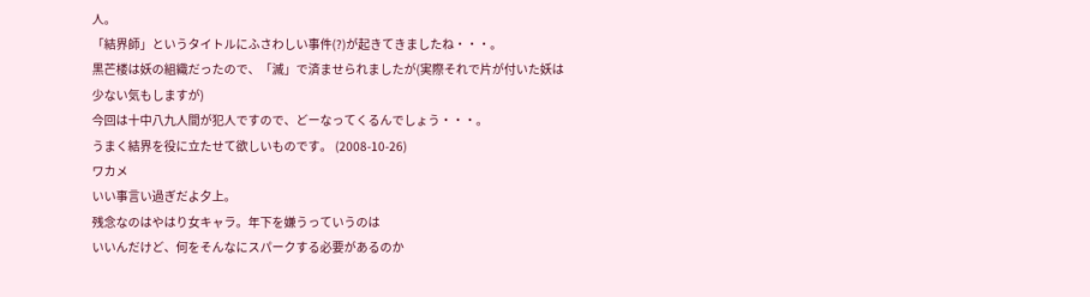人。
「結界師」というタイトルにふさわしい事件(?)が起きてきましたね・・・。
黒芒楼は妖の組織だったので、「滅」で済ませられましたが(実際それで片が付いた妖は少ない気もしますが)
今回は十中八九人間が犯人ですので、どーなってくるんでしょう・・・。
うまく結界を役に立たせて欲しいものです。 (2008-10-26)
ワカメ
いい事言い過ぎだよ夕上。
残念なのはやはり女キャラ。年下を嫌うっていうのは
いいんだけど、何をそんなにスパークする必要があるのか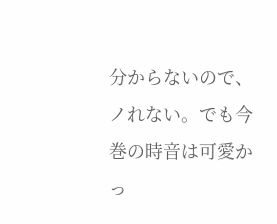分からないので、ノれない。でも今巻の時音は可愛かっ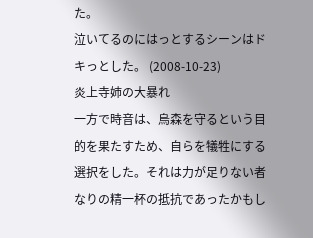た。
泣いてるのにはっとするシーンはドキっとした。 (2008-10-23)
炎上寺姉の大暴れ
一方で時音は、烏森を守るという目的を果たすため、自らを犠牲にする選択をした。それは力が足りない者なりの精一杯の抵抗であったかもし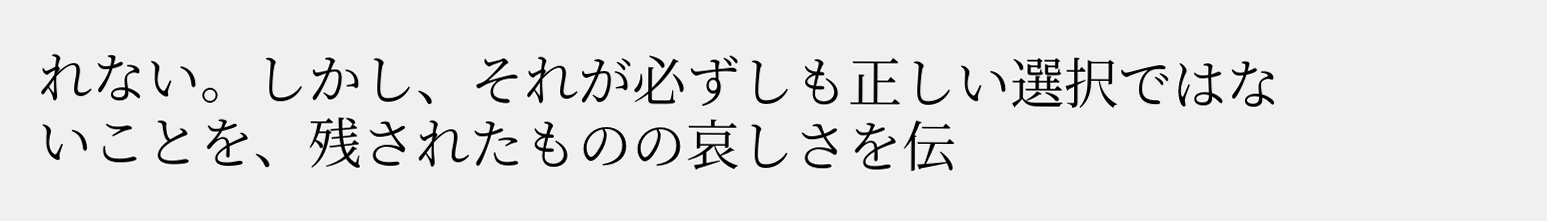れない。しかし、それが必ずしも正しい選択ではないことを、残されたものの哀しさを伝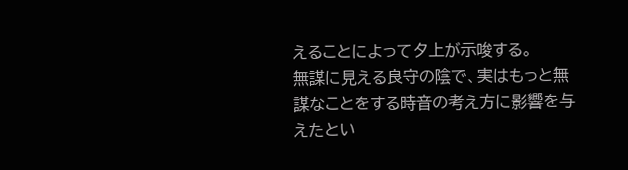えることによって夕上が示唆する。
無謀に見える良守の陰で、実はもっと無謀なことをする時音の考え方に影響を与えたとい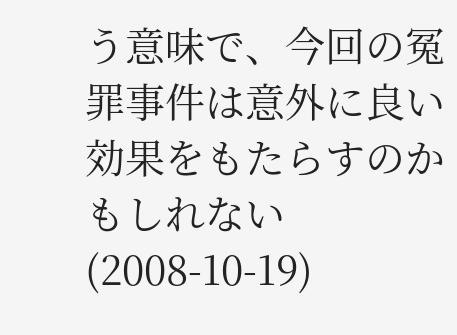う意味で、今回の冤罪事件は意外に良い効果をもたらすのかもしれない (2008-10-19)